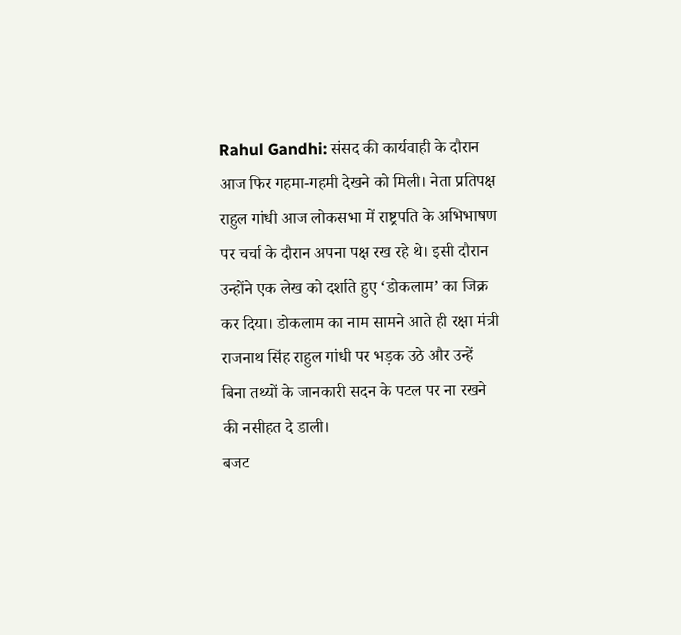Rahul Gandhi: संसद की कार्यवाही के दौरान आज फिर गहमा-गहमी देखने को मिली। नेता प्रतिपक्ष राहुल गांधी आज लोकसभा में राष्ट्रपति के अभिभाषण पर चर्चा के दौरान अपना पक्ष रख रहे थे। इसी दौरान उन्होंने एक लेख को दर्शाते हुए ‘डोकलाम’ का जिक्र कर दिया। डोकलाम का नाम सामने आते ही रक्षा मंत्री राजनाथ सिंह राहुल गांधी पर भड़क उठे और उन्हें बिना तथ्यों के जानकारी सदन के पटल पर ना रखने की नसीहत दे डाली।
बजट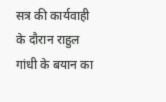सत्र की कार्यवाही के दौरान राहुल गांधी के बयान का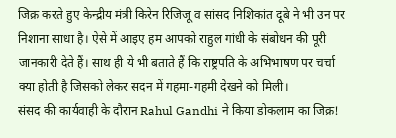जिक्र करते हुए केन्द्रीय मंत्री किरेन रिजिजू व सांसद निशिकांत दूबे ने भी उन पर निशाना साधा है। ऐसे में आइए हम आपको राहुल गांधी के संबोधन की पूरी जानकारी देते हैं। साथ ही ये भी बताते हैं कि राष्ट्रपति के अभिभाषण पर चर्चा क्या होती है जिसको लेकर सदन में गहमा-गहमी देखने को मिली।
संसद की कार्यवाही के दौरान Rahul Gandhi ने किया डोकलाम का जिक्र!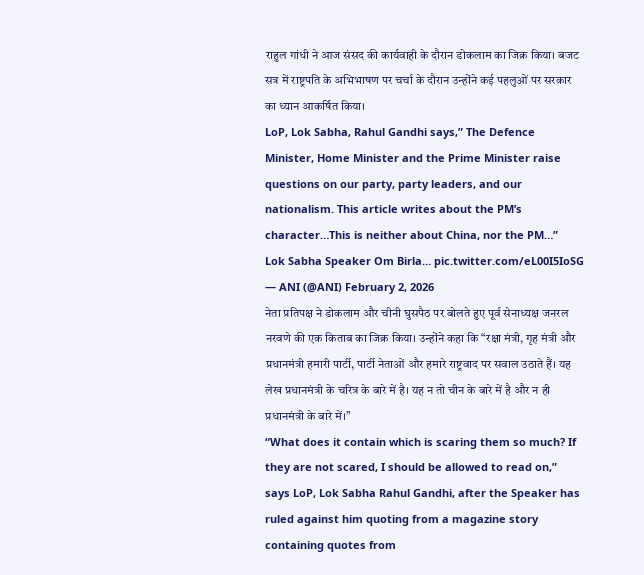राहुल गांधी ने आज संसद की कार्यवाही के दौरान डोकलाम का जिक्र किया। बजट सत्र में राष्ट्रपति के अभिभाषण पर चर्चा के दौरान उन्होंने कई पहलुओं पर सरकार का ध्यान आकर्षित किया।
LoP, Lok Sabha, Rahul Gandhi says,” The Defence Minister, Home Minister and the Prime Minister raise questions on our party, party leaders, and our nationalism. This article writes about the PM’s character…This is neither about China, nor the PM…”
Lok Sabha Speaker Om Birla… pic.twitter.com/eL00I5IoSG
— ANI (@ANI) February 2, 2026
नेता प्रतिपक्ष ने डोकलाम और चीनी घुसपैठ पर बोलते हुए पूर्व सेनाध्यक्ष जनरल नरवणे की एक किताब का जिक्र किया। उन्होंने कहा कि “रक्षा मंत्री, गृह मंत्री और प्रधानमंत्री हमारी पार्टी, पार्टी नेताओं और हमारे राष्ट्रवाद पर सवाल उठाते हैं। यह लेख प्रधानमंत्री के चरित्र के बारे में है। यह न तो चीन के बारे में है और न ही प्रधानमंत्री के बारे में।”
“What does it contain which is scaring them so much? If they are not scared, I should be allowed to read on,” says LoP, Lok Sabha Rahul Gandhi, after the Speaker has ruled against him quoting from a magazine story containing quotes from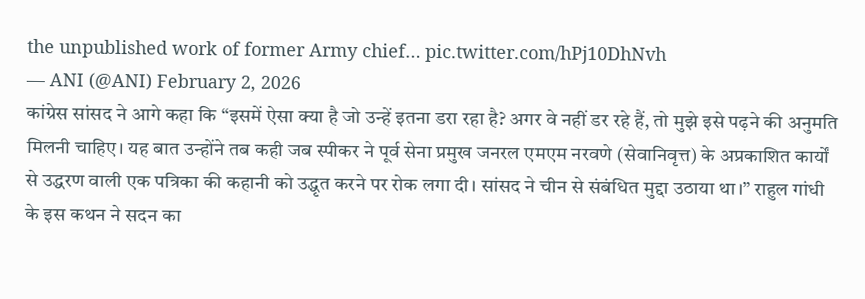the unpublished work of former Army chief… pic.twitter.com/hPj10DhNvh
— ANI (@ANI) February 2, 2026
कांग्रेस सांसद ने आगे कहा कि “इसमें ऐसा क्या है जो उन्हें इतना डरा रहा है? अगर वे नहीं डर रहे हैं, तो मुझे इसे पढ़ने की अनुमति मिलनी चाहिए। यह बात उन्होंने तब कही जब स्पीकर ने पूर्व सेना प्रमुख जनरल एमएम नरवणे (सेवानिवृत्त) के अप्रकाशित कार्यों से उद्धरण वाली एक पत्रिका की कहानी को उद्धृत करने पर रोक लगा दी। सांसद ने चीन से संबंधित मुद्दा उठाया था।” राहुल गांधी के इस कथन ने सदन का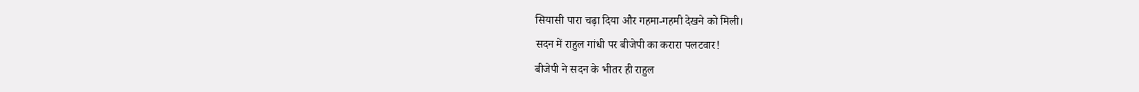सियासी पारा चढ़ा दिया और गहमा-गहमी देखने को मिली।
सदन में राहुल गांधी पर बीजेपी का करारा पलटवार!
बीजेपी ने सदन के भीतर ही राहुल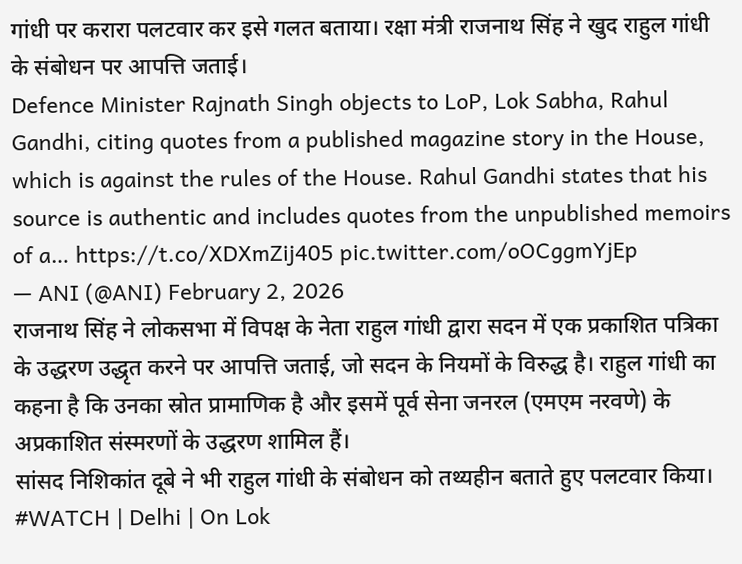गांधी पर करारा पलटवार कर इसे गलत बताया। रक्षा मंत्री राजनाथ सिंह ने खुद राहुल गांधी के संबोधन पर आपत्ति जताई।
Defence Minister Rajnath Singh objects to LoP, Lok Sabha, Rahul Gandhi, citing quotes from a published magazine story in the House, which is against the rules of the House. Rahul Gandhi states that his source is authentic and includes quotes from the unpublished memoirs of a… https://t.co/XDXmZij405 pic.twitter.com/oOCggmYjEp
— ANI (@ANI) February 2, 2026
राजनाथ सिंह ने लोकसभा में विपक्ष के नेता राहुल गांधी द्वारा सदन में एक प्रकाशित पत्रिका के उद्धरण उद्धृत करने पर आपत्ति जताई, जो सदन के नियमों के विरुद्ध है। राहुल गांधी का कहना है कि उनका स्रोत प्रामाणिक है और इसमें पूर्व सेना जनरल (एमएम नरवणे) के अप्रकाशित संस्मरणों के उद्धरण शामिल हैं।
सांसद निशिकांत दूबे ने भी राहुल गांधी के संबोधन को तथ्यहीन बताते हुए पलटवार किया।
#WATCH | Delhi | On Lok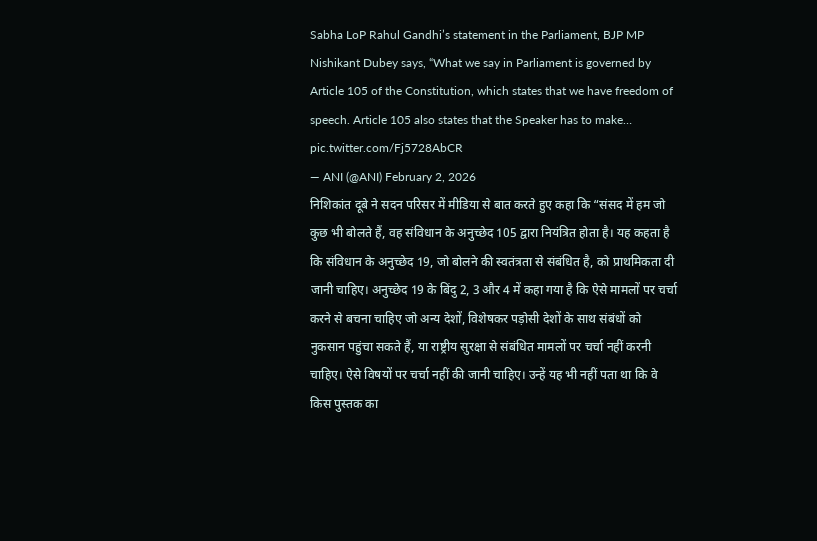Sabha LoP Rahul Gandhi’s statement in the Parliament, BJP MP Nishikant Dubey says, “What we say in Parliament is governed by Article 105 of the Constitution, which states that we have freedom of speech. Article 105 also states that the Speaker has to make… pic.twitter.com/Fj5728AbCR
— ANI (@ANI) February 2, 2026
निशिकांत दूबे ने सदन परिसर में मीडिया से बात करते हुए कहा कि “संसद में हम जो कुछ भी बोलते हैं, वह संविधान के अनुच्छेद 105 द्वारा नियंत्रित होता है। यह कहता है कि संविधान के अनुच्छेद 19, जो बोलने की स्वतंत्रता से संबंधित है, को प्राथमिकता दी जानी चाहिए। अनुच्छेद 19 के बिंदु 2, 3 और 4 में कहा गया है कि ऐसे मामलों पर चर्चा करने से बचना चाहिए जो अन्य देशों, विशेषकर पड़ोसी देशों के साथ संबंधों को नुकसान पहुंचा सकते हैं, या राष्ट्रीय सुरक्षा से संबंधित मामलों पर चर्चा नहीं करनी चाहिए। ऐसे विषयों पर चर्चा नहीं की जानी चाहिए। उन्हें यह भी नहीं पता था कि वे किस पुस्तक का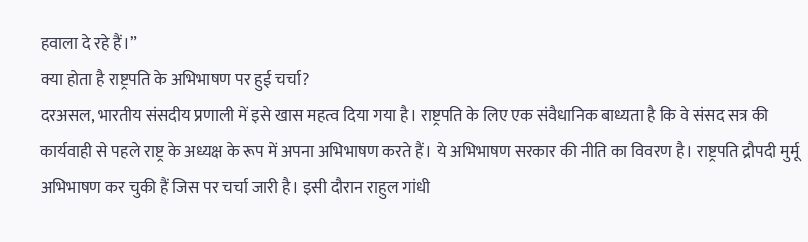हवाला दे रहे हैं।”
क्या होता है राष्ट्रपति के अभिभाषण पर हुई चर्चा?
दरअसल, भारतीय संसदीय प्रणाली में इसे खास महत्व दिया गया है। राष्ट्रपति के लिए एक संवैधानिक बाध्यता है कि वे संसद सत्र की कार्यवाही से पहले राष्ट्र के अध्यक्ष के रूप में अपना अभिभाषण करते हैं। ये अभिभाषण सरकार की नीति का विवरण है। राष्ट्रपति द्रौपदी मुर्मू अभिभाषण कर चुकी हैं जिस पर चर्चा जारी है। इसी दौरान राहुल गांधी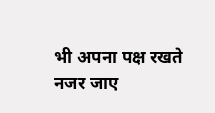भी अपना पक्ष रखते नजर जाए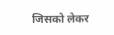जिसको लेकर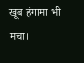खूब हंगामा भी मचा।